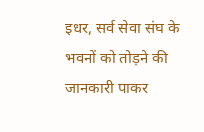इधर, सर्व सेवा संघ के भवनों को तोड़ने की जानकारी पाकर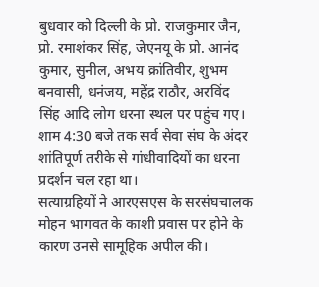बुधवार को दिल्ली के प्रो. राजकुमार जैन, प्रो. रमाशंकर सिंह, जेएनयू के प्रो. आनंद कुमार, सुनील, अभय क्रांतिवीर, शुभम बनवासी, धनंजय, महेंद्र राठौर, अरविंद सिंह आदि लोग धरना स्थल पर पहुंच गए। शाम 4:30 बजे तक सर्व सेवा संघ के अंदर शांतिपूर्ण तरीके से गांधीवादियों का धरना प्रदर्शन चल रहा था।
सत्याग्रहियों ने आरएसएस के सरसंघचालक मोहन भागवत के काशी प्रवास पर होने के कारण उनसे सामूहिक अपील की।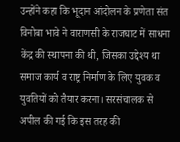उन्होंने कहा कि भूदान आंदोलन के प्रणेता संत विनोबा भावे ने वाराणसी के राजघाट में साधना केंद्र की स्थापना की थी, जिसका उद्देश्य था समाज कार्य व राष्ट्र निर्माण के लिए युवक व युवतियों को तैयार करना। सरसंचालक से अपील की गई कि इस तरह की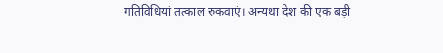गतिविधियां तत्काल रुकवाएं। अन्यथा देश की एक बड़ी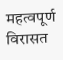महत्वपूर्ण विरासत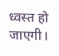ध्वस्त हो जाएगी।